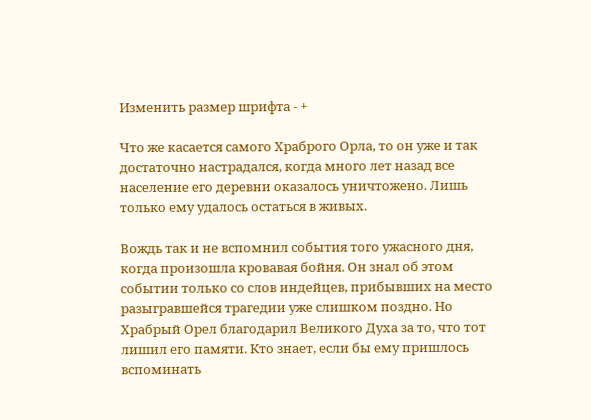Изменить размер шрифта - +

Что же касается самого Храброго Орла, то он уже и так достаточно настрадался, когда много лет назад все население его деревни оказалось уничтожено. Лишь только ему удалось остаться в живых.

Вождь так и не вспомнил события того ужасного дня, когда произошла кровавая бойня. Он знал об этом событии только со слов индейцев, прибывших на место разыгравшейся трагедии уже слишком поздно. Но Храбрый Орел благодарил Великого Духа за то, что тот лишил его памяти. Кто знает, если бы ему пришлось вспоминать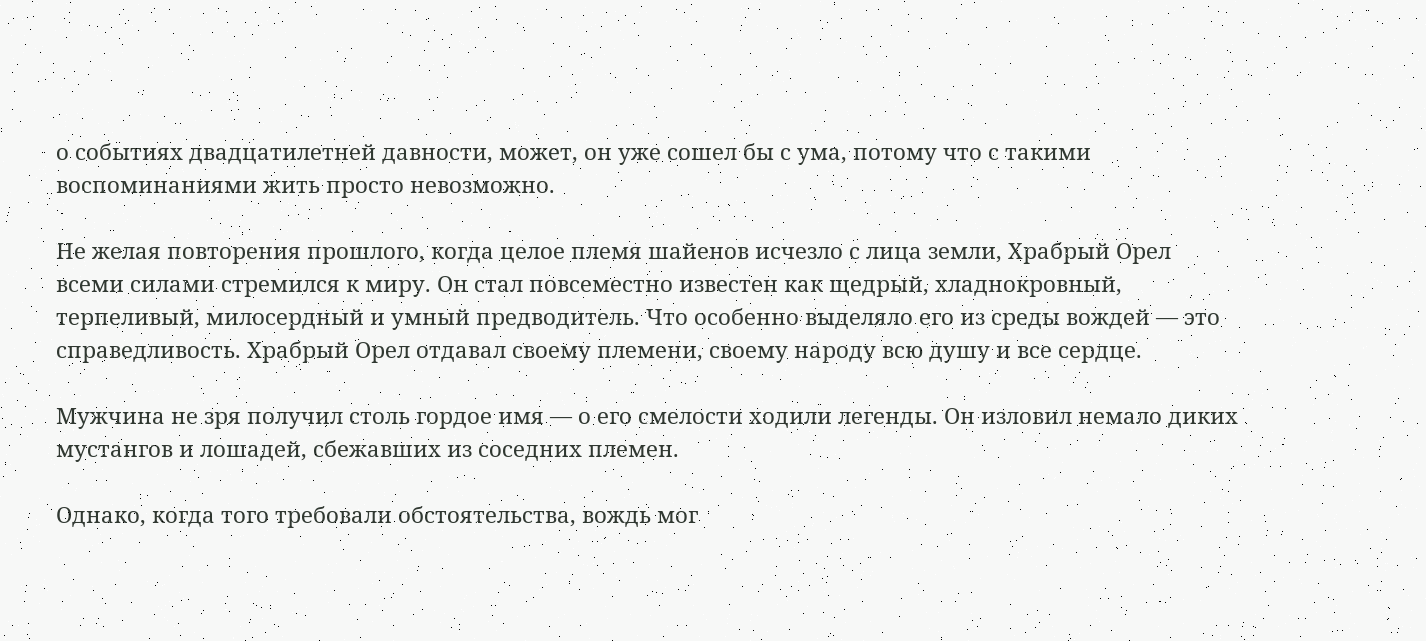о событиях двадцатилетней давности, может, он уже сошел бы с ума, потому что с такими воспоминаниями жить просто невозможно.

Не желая повторения прошлого, когда целое племя шайенов исчезло с лица земли, Храбрый Орел всеми силами стремился к миру. Он стал повсеместно известен как щедрый, хладнокровный, терпеливый, милосердный и умный предводитель. Что особенно выделяло его из среды вождей — это справедливость. Храбрый Орел отдавал своему племени, своему народу всю душу и все сердце.

Мужчина не зря получил столь гордое имя — о его смелости ходили легенды. Он изловил немало диких мустангов и лошадей, сбежавших из соседних племен.

Однако, когда того требовали обстоятельства, вождь мог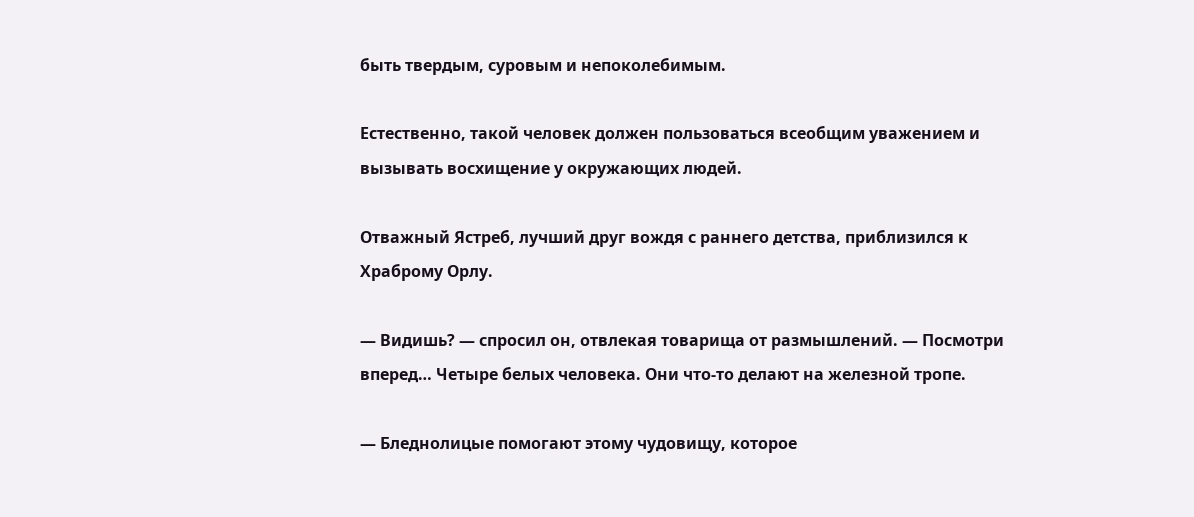быть твердым, суровым и непоколебимым.

Естественно, такой человек должен пользоваться всеобщим уважением и вызывать восхищение у окружающих людей.

Отважный Ястреб, лучший друг вождя с раннего детства, приблизился к Храброму Орлу.

— Видишь? — спросил он, отвлекая товарища от размышлений. — Посмотри вперед… Четыре белых человека. Они что-то делают на железной тропе.

— Бледнолицые помогают этому чудовищу, которое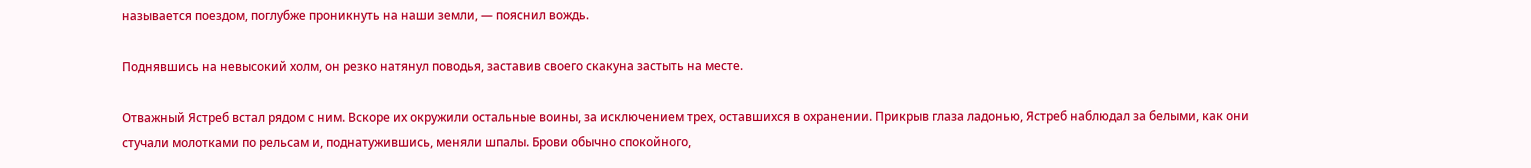называется поездом, поглубже проникнуть на наши земли, — пояснил вождь.

Поднявшись на невысокий холм, он резко натянул поводья, заставив своего скакуна застыть на месте.

Отважный Ястреб встал рядом с ним. Вскоре их окружили остальные воины, за исключением трех, оставшихся в охранении. Прикрыв глаза ладонью, Ястреб наблюдал за белыми, как они стучали молотками по рельсам и, поднатужившись, меняли шпалы. Брови обычно спокойного,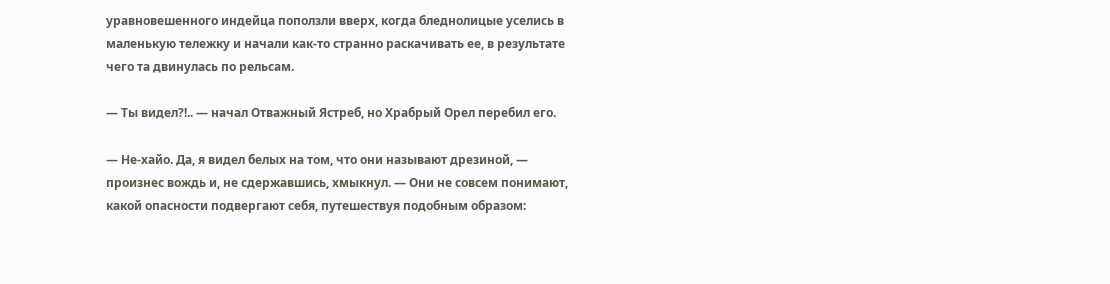уравновешенного индейца поползли вверх, когда бледнолицые уселись в маленькую тележку и начали как-то странно раскачивать ее, в результате чего та двинулась по рельсам.

— Ты видел?!.. — начал Отважный Ястреб, но Храбрый Орел перебил его.

— Не-хайо. Да, я видел белых на том, что они называют дрезиной, — произнес вождь и, не сдержавшись, хмыкнул. — Они не совсем понимают, какой опасности подвергают себя, путешествуя подобным образом: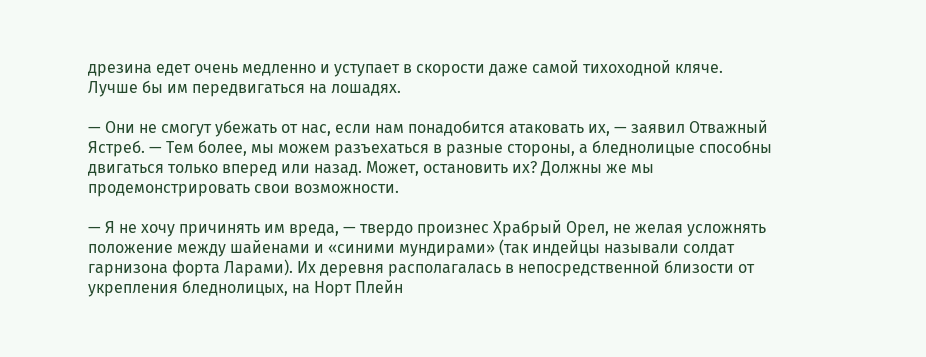дрезина едет очень медленно и уступает в скорости даже самой тихоходной кляче. Лучше бы им передвигаться на лошадях.

— Они не смогут убежать от нас, если нам понадобится атаковать их, — заявил Отважный Ястреб. — Тем более, мы можем разъехаться в разные стороны, а бледнолицые способны двигаться только вперед или назад. Может, остановить их? Должны же мы продемонстрировать свои возможности.

— Я не хочу причинять им вреда, — твердо произнес Храбрый Орел, не желая усложнять положение между шайенами и «синими мундирами» (так индейцы называли солдат гарнизона форта Ларами). Их деревня располагалась в непосредственной близости от укрепления бледнолицых, на Норт Плейн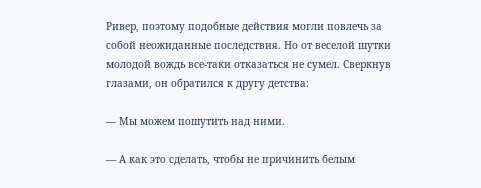Ривер, поэтому подобные действия могли повлечь за собой неожиданные последствия. Но от веселой шутки молодой вождь все-таки отказаться не сумел. Сверкнув глазами, он обратился к другу детства:

— Мы можем пошутить над ними.

— А как это сделать, чтобы не причинить белым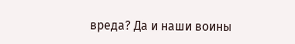вреда? Да и наши воины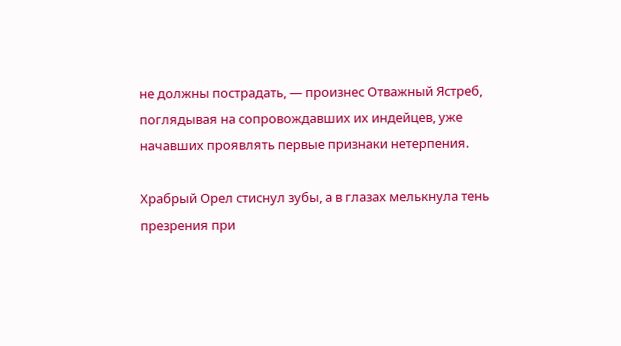не должны пострадать, — произнес Отважный Ястреб, поглядывая на сопровождавших их индейцев, уже начавших проявлять первые признаки нетерпения.

Храбрый Орел стиснул зубы, а в глазах мелькнула тень презрения при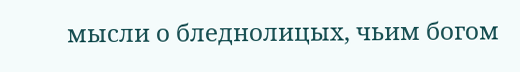мысли о бледнолицых, чьим богом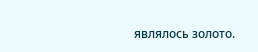являлось золото.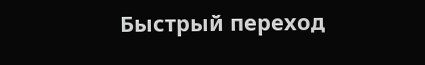Быстрый переход